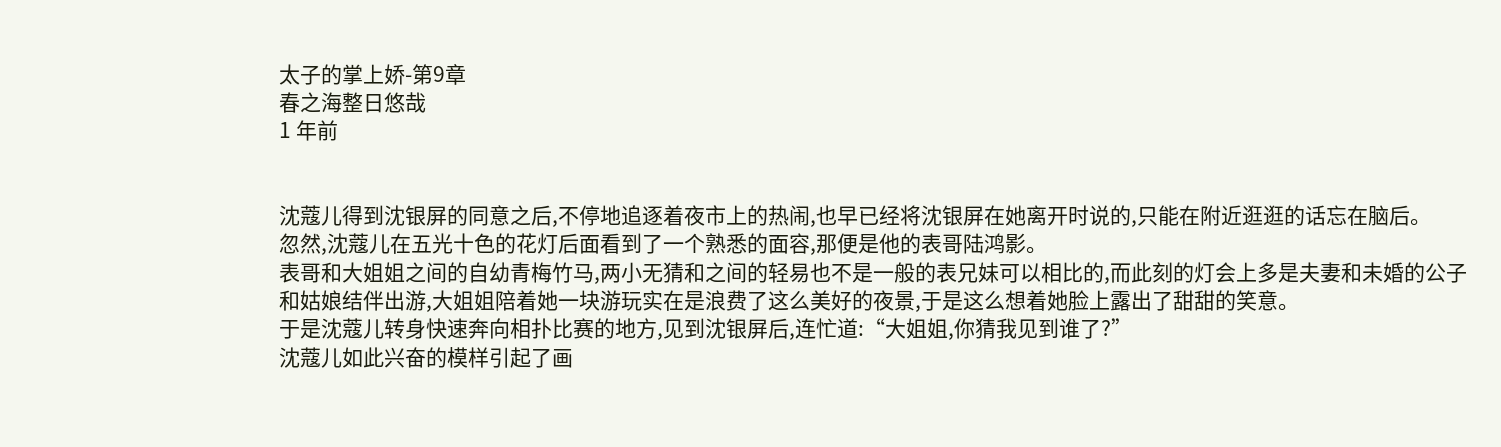太子的掌上娇-第9章
春之海整日悠哉
1 年前


沈蔻儿得到沈银屏的同意之后,不停地追逐着夜市上的热闹,也早已经将沈银屏在她离开时说的,只能在附近逛逛的话忘在脑后。
忽然,沈蔻儿在五光十色的花灯后面看到了一个熟悉的面容,那便是他的表哥陆鸿影。
表哥和大姐姐之间的自幼青梅竹马,两小无猜和之间的轻易也不是一般的表兄妹可以相比的,而此刻的灯会上多是夫妻和未婚的公子和姑娘结伴出游,大姐姐陪着她一块游玩实在是浪费了这么美好的夜景,于是这么想着她脸上露出了甜甜的笑意。
于是沈蔻儿转身快速奔向相扑比赛的地方,见到沈银屏后,连忙道:“大姐姐,你猜我见到谁了?”
沈蔻儿如此兴奋的模样引起了画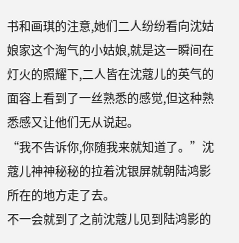书和画琪的注意,她们二人纷纷看向沈姑娘家这个淘气的小姑娘,就是这一瞬间在灯火的照耀下,二人皆在沈蔻儿的英气的面容上看到了一丝熟悉的感觉,但这种熟悉感又让他们无从说起。
“我不告诉你,你随我来就知道了。”沈蔻儿神神秘秘的拉着沈银屏就朝陆鸿影所在的地方走了去。
不一会就到了之前沈蔻儿见到陆鸿影的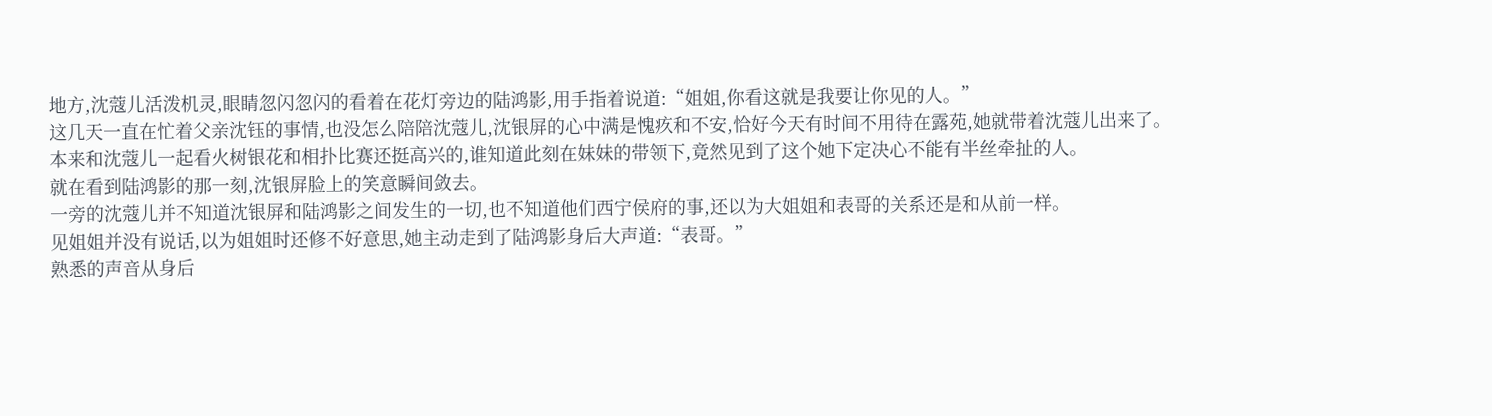地方,沈蔻儿活泼机灵,眼睛忽闪忽闪的看着在花灯旁边的陆鸿影,用手指着说道:“姐姐,你看这就是我要让你见的人。”
这几天一直在忙着父亲沈钰的事情,也没怎么陪陪沈蔻儿,沈银屏的心中满是愧疚和不安,恰好今天有时间不用待在露苑,她就带着沈蔻儿出来了。
本来和沈蔻儿一起看火树银花和相扑比赛还挺高兴的,谁知道此刻在妹妹的带领下,竟然见到了这个她下定决心不能有半丝牵扯的人。
就在看到陆鸿影的那一刻,沈银屏脸上的笑意瞬间敛去。
一旁的沈蔻儿并不知道沈银屏和陆鸿影之间发生的一切,也不知道他们西宁侯府的事,还以为大姐姐和表哥的关系还是和从前一样。
见姐姐并没有说话,以为姐姐时还修不好意思,她主动走到了陆鸿影身后大声道:“表哥。”
熟悉的声音从身后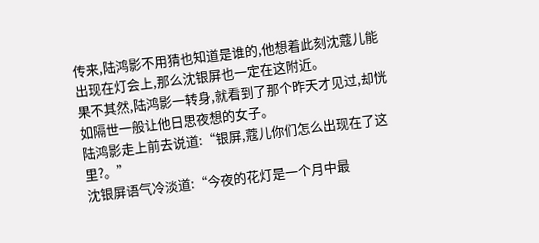传来,陆鸿影不用猜也知道是谁的,他想着此刻沈蔻儿能出现在灯会上,那么沈银屏也一定在这附近。
果不其然,陆鸿影一转身,就看到了那个昨天才见过,却恍如隔世一般让他日思夜想的女子。
陆鸿影走上前去说道:“银屏,蔻儿你们怎么出现在了这里?。”
沈银屏语气冷淡道:“今夜的花灯是一个月中最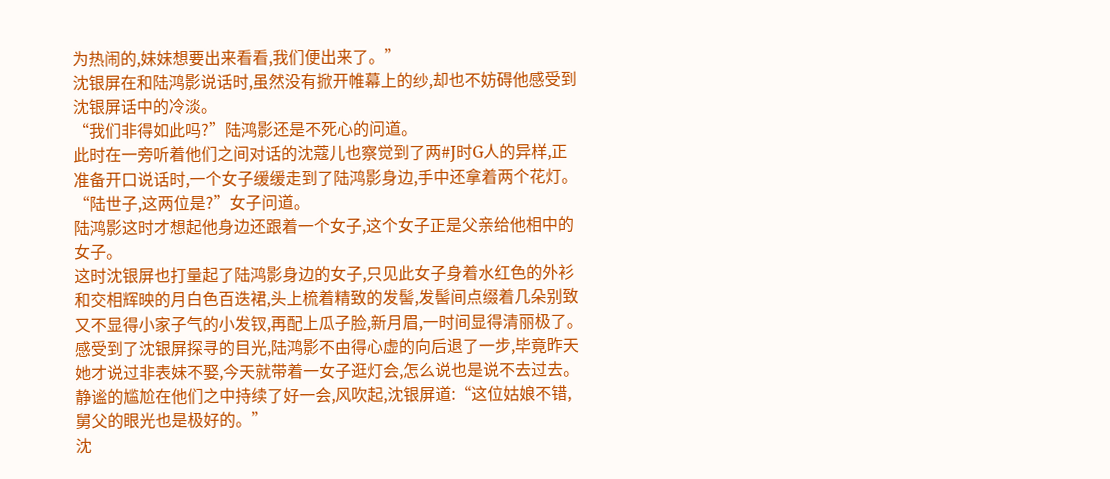为热闹的,妹妹想要出来看看,我们便出来了。”
沈银屏在和陆鸿影说话时,虽然没有掀开帷幕上的纱,却也不妨碍他感受到沈银屏话中的冷淡。
“我们非得如此吗?”陆鸿影还是不死心的问道。
此时在一旁听着他们之间对话的沈蔻儿也察觉到了两#J时G人的异样,正准备开口说话时,一个女子缓缓走到了陆鸿影身边,手中还拿着两个花灯。
“陆世子,这两位是?”女子问道。
陆鸿影这时才想起他身边还跟着一个女子,这个女子正是父亲给他相中的女子。
这时沈银屏也打量起了陆鸿影身边的女子,只见此女子身着水红色的外衫和交相辉映的月白色百迭裙,头上梳着精致的发髻,发髻间点缀着几朵别致又不显得小家子气的小发钗,再配上瓜子脸,新月眉,一时间显得清丽极了。
感受到了沈银屏探寻的目光,陆鸿影不由得心虚的向后退了一步,毕竟昨天她才说过非表妹不娶,今天就带着一女子逛灯会,怎么说也是说不去过去。
静谧的尴尬在他们之中持续了好一会,风吹起,沈银屏道:“这位姑娘不错,舅父的眼光也是极好的。”
沈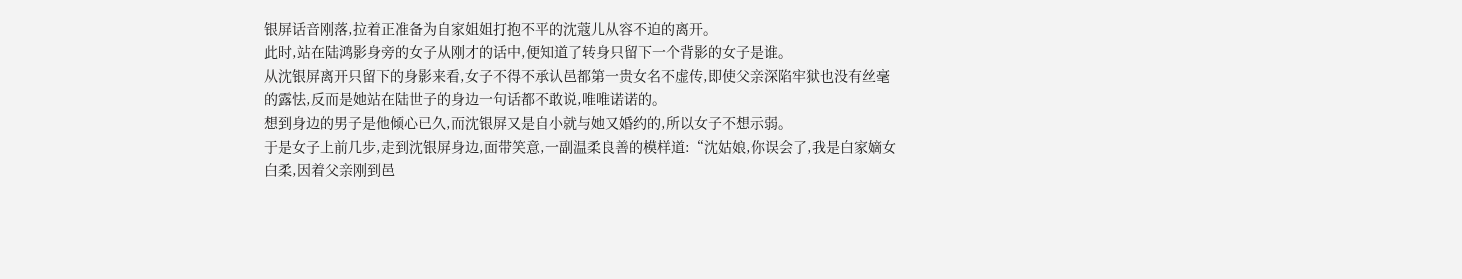银屏话音刚落,拉着正准备为自家姐姐打抱不平的沈蔻儿从容不迫的离开。
此时,站在陆鸿影身旁的女子从刚才的话中,便知道了转身只留下一个背影的女子是谁。
从沈银屏离开只留下的身影来看,女子不得不承认邑都第一贵女名不虚传,即使父亲深陷牢狱也没有丝毫的露怯,反而是她站在陆世子的身边一句话都不敢说,唯唯诺诺的。
想到身边的男子是他倾心已久,而沈银屏又是自小就与她又婚约的,所以女子不想示弱。
于是女子上前几步,走到沈银屏身边,面带笑意,一副温柔良善的模样道:“沈姑娘,你误会了,我是白家嫡女白柔,因着父亲刚到邑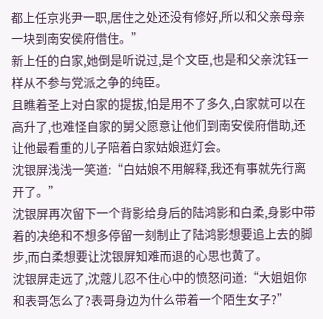都上任京兆尹一职,居住之处还没有修好,所以和父亲母亲一块到南安侯府借住。”
新上任的白家,她倒是听说过,是个文臣,也是和父亲沈钰一样从不参与党派之争的纯臣。
且瞧着圣上对白家的提拔,怕是用不了多久,白家就可以在高升了,也难怪自家的舅父愿意让他们到南安侯府借助,还让他最看重的儿子陪着白家姑娘逛灯会。
沈银屏浅浅一笑道:“白姑娘不用解释,我还有事就先行离开了。”
沈银屏再次留下一个背影给身后的陆鸿影和白柔,身影中带着的决绝和不想多停留一刻制止了陆鸿影想要追上去的脚步,而白柔想要让沈银屏知难而退的心思也黄了。
沈银屏走远了,沈蔻儿忍不住心中的愤怒问道:“大姐姐你和表哥怎么了?表哥身边为什么带着一个陌生女子?”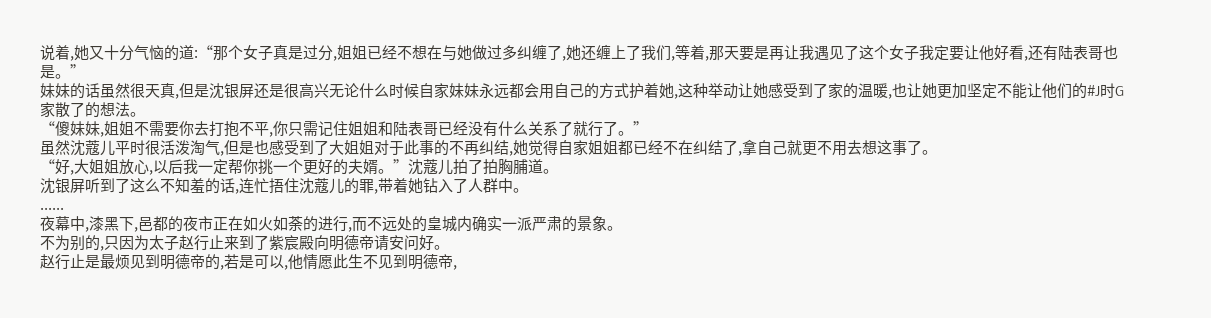说着,她又十分气恼的道:“那个女子真是过分,姐姐已经不想在与她做过多纠缠了,她还缠上了我们,等着,那天要是再让我遇见了这个女子我定要让他好看,还有陆表哥也是。”
妹妹的话虽然很天真,但是沈银屏还是很高兴无论什么时候自家妹妹永远都会用自己的方式护着她,这种举动让她感受到了家的温暖,也让她更加坚定不能让他们的#J时G家散了的想法。
“傻妹妹,姐姐不需要你去打抱不平,你只需记住姐姐和陆表哥已经没有什么关系了就行了。”
虽然沈蔻儿平时很活泼淘气,但是也感受到了大姐姐对于此事的不再纠结,她觉得自家姐姐都已经不在纠结了,拿自己就更不用去想这事了。
“好,大姐姐放心,以后我一定帮你挑一个更好的夫婿。”沈蔻儿拍了拍胸脯道。
沈银屏听到了这么不知羞的话,连忙捂住沈蔻儿的罪,带着她钻入了人群中。
......
夜幕中,漆黑下,邑都的夜市正在如火如荼的进行,而不远处的皇城内确实一派严肃的景象。
不为别的,只因为太子赵行止来到了紫宸殿向明德帝请安问好。
赵行止是最烦见到明德帝的,若是可以,他情愿此生不见到明德帝,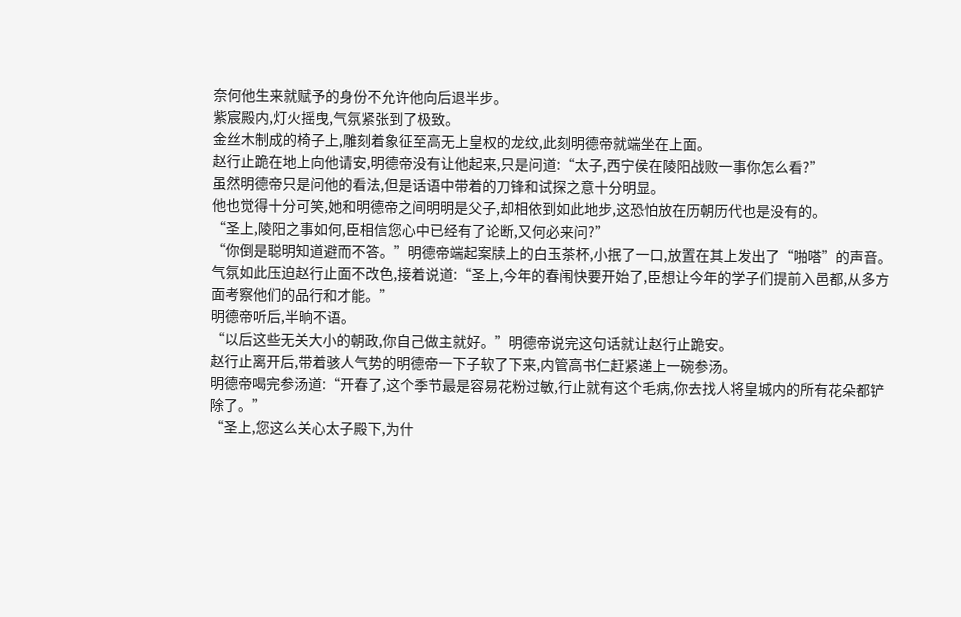奈何他生来就赋予的身份不允许他向后退半步。
紫宸殿内,灯火摇曳,气氛紧张到了极致。
金丝木制成的椅子上,雕刻着象征至高无上皇权的龙纹,此刻明德帝就端坐在上面。
赵行止跪在地上向他请安,明德帝没有让他起来,只是问道:“太子,西宁侯在陵阳战败一事你怎么看?”
虽然明德帝只是问他的看法,但是话语中带着的刀锋和试探之意十分明显。
他也觉得十分可笑,她和明德帝之间明明是父子,却相依到如此地步,这恐怕放在历朝历代也是没有的。
“圣上,陵阳之事如何,臣相信您心中已经有了论断,又何必来问?”
“你倒是聪明知道避而不答。”明德帝端起案牍上的白玉茶杯,小抿了一口,放置在其上发出了“啪嗒”的声音。
气氛如此压迫赵行止面不改色,接着说道:“圣上,今年的春闱快要开始了,臣想让今年的学子们提前入邑都,从多方面考察他们的品行和才能。”
明德帝听后,半晌不语。
“以后这些无关大小的朝政,你自己做主就好。”明德帝说完这句话就让赵行止跪安。
赵行止离开后,带着骇人气势的明德帝一下子软了下来,内管高书仁赶紧递上一碗参汤。
明德帝喝完参汤道:“开春了,这个季节最是容易花粉过敏,行止就有这个毛病,你去找人将皇城内的所有花朵都铲除了。”
“圣上,您这么关心太子殿下,为什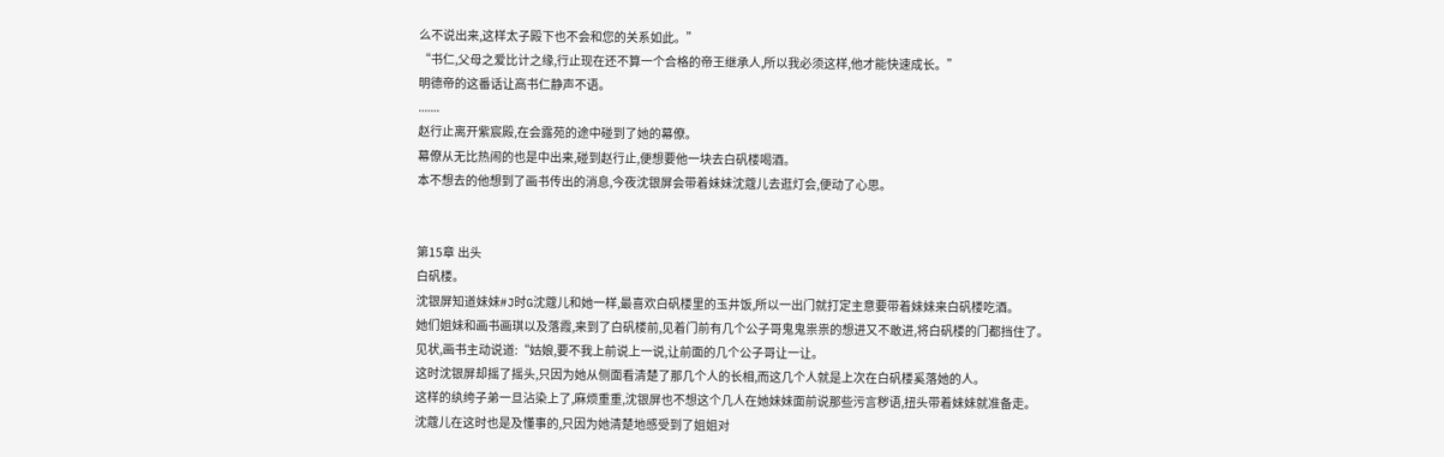么不说出来,这样太子殿下也不会和您的关系如此。”
“书仁,父母之爱比计之缘,行止现在还不算一个合格的帝王继承人,所以我必须这样,他才能快速成长。”
明德帝的这番话让高书仁静声不语。
.......
赵行止离开紫宸殿,在会露苑的途中碰到了她的幕僚。
幕僚从无比热闹的也是中出来,碰到赵行止,便想要他一块去白矾楼喝酒。
本不想去的他想到了画书传出的消息,今夜沈银屏会带着妹妹沈蔻儿去逛灯会,便动了心思。


第15章 出头
白矾楼。
沈银屏知道妹妹#J时G沈蔻儿和她一样,最喜欢白矾楼里的玉井饭,所以一出门就打定主意要带着妹妹来白矾楼吃酒。
她们姐妹和画书画琪以及落霞,来到了白矾楼前,见着门前有几个公子哥鬼鬼祟祟的想进又不敢进,将白矾楼的门都挡住了。
见状,画书主动说道:“姑娘,要不我上前说上一说,让前面的几个公子哥让一让。
这时沈银屏却摇了摇头,只因为她从侧面看清楚了那几个人的长相,而这几个人就是上次在白矾楼奚落她的人。
这样的纨绔子弟一旦沾染上了,麻烦重重,沈银屏也不想这个几人在她妹妹面前说那些污言秽语,扭头带着妹妹就准备走。
沈蔻儿在这时也是及懂事的,只因为她清楚地感受到了姐姐对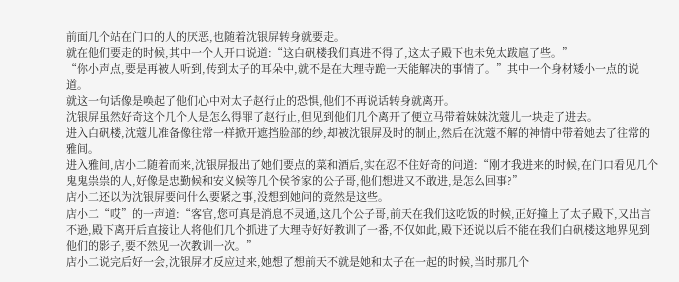前面几个站在门口的人的厌恶,也随着沈银屏转身就要走。
就在他们要走的时候,其中一个人开口说道:“这白矾楼我们真进不得了,这太子殿下也未免太跋扈了些。”
“你小声点,要是再被人听到,传到太子的耳朵中,就不是在大理寺跪一天能解决的事情了。”其中一个身材矮小一点的说道。
就这一句话像是唤起了他们心中对太子赵行止的恐惧,他们不再说话转身就离开。
沈银屏虽然好奇这个几个人是怎么得罪了赵行止,但见到他们几个离开了便立马带着妹妹沈蔻儿一块走了进去。
进入白矾楼,沈蔻儿准备像往常一样掀开遮挡脸部的纱,却被沈银屏及时的制止,然后在沈蔻不解的神情中带着她去了往常的雅间。
进入雅间,店小二随着而来,沈银屏报出了她们要点的菜和酒后,实在忍不住好奇的问道:“刚才我进来的时候,在门口看见几个鬼鬼祟祟的人,好像是忠勤候和安义候等几个侯爷家的公子哥,他们想进又不敢进,是怎么回事?”
店小二还以为沈银屏要问什么要紧之事,没想到她问的竟然是这些。
店小二“哎”的一声道:“客官,您可真是消息不灵通,这几个公子哥,前天在我们这吃饭的时候,正好撞上了太子殿下,又出言不逊,殿下离开后直接让人将他们几个抓进了大理寺好好教训了一番,不仅如此,殿下还说以后不能在我们白矾楼这地界见到他们的影子,要不然见一次教训一次。”
店小二说完后好一会,沈银屏才反应过来,她想了想前天不就是她和太子在一起的时候,当时那几个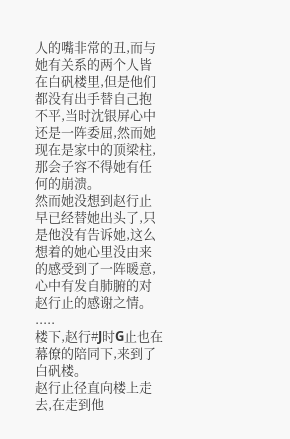人的嘴非常的丑,而与她有关系的两个人皆在白矾楼里,但是他们都没有出手替自己抱不平,当时沈银屏心中还是一阵委屈,然而她现在是家中的顶梁柱,那会子容不得她有任何的崩溃。
然而她没想到赵行止早已经替她出头了,只是他没有告诉她,这么想着的她心里没由来的感受到了一阵暖意,心中有发自肺腑的对赵行止的感谢之情。
.....
楼下,赵行#J时G止也在幕僚的陪同下,来到了白矾楼。
赵行止径直向楼上走去,在走到他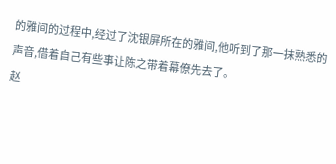的雅间的过程中,经过了沈银屏所在的雅间,他听到了那一抹熟悉的声音,借着自己有些事让陈之带着幕僚先去了。
赵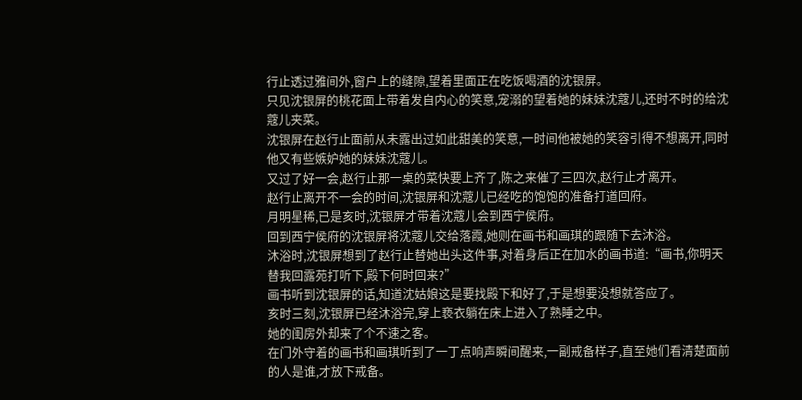行止透过雅间外,窗户上的缝隙,望着里面正在吃饭喝酒的沈银屏。
只见沈银屏的桃花面上带着发自内心的笑意,宠溺的望着她的妹妹沈蔻儿,还时不时的给沈蔻儿夹菜。
沈银屏在赵行止面前从未露出过如此甜美的笑意,一时间他被她的笑容引得不想离开,同时他又有些嫉妒她的妹妹沈蔻儿。
又过了好一会,赵行止那一桌的菜快要上齐了,陈之来催了三四次,赵行止才离开。
赵行止离开不一会的时间,沈银屏和沈蔻儿已经吃的饱饱的准备打道回府。
月明星稀,已是亥时,沈银屏才带着沈蔻儿会到西宁侯府。
回到西宁侯府的沈银屏将沈蔻儿交给落霞,她则在画书和画琪的跟随下去沐浴。
沐浴时,沈银屏想到了赵行止替她出头这件事,对着身后正在加水的画书道:“画书,你明天替我回露苑打听下,殿下何时回来?”
画书听到沈银屏的话,知道沈姑娘这是要找殿下和好了,于是想要没想就答应了。
亥时三刻,沈银屏已经沐浴完,穿上亵衣躺在床上进入了熟睡之中。
她的闺房外却来了个不速之客。
在门外守着的画书和画琪听到了一丁点响声瞬间醒来,一副戒备样子,直至她们看清楚面前的人是谁,才放下戒备。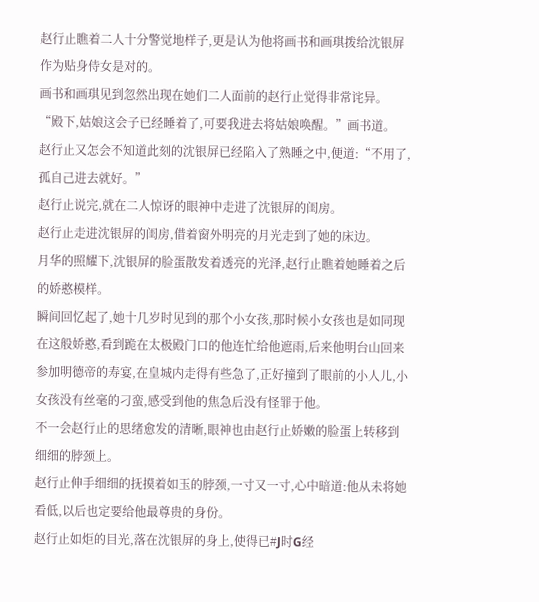赵行止瞧着二人十分警觉地样子,更是认为他将画书和画琪拨给沈银屏作为贴身侍女是对的。
画书和画琪见到忽然出现在她们二人面前的赵行止觉得非常诧异。
“殿下,姑娘这会子已经睡着了,可要我进去将姑娘唤醒。”画书道。
赵行止又怎会不知道此刻的沈银屏已经陷入了熟睡之中,便道:“不用了,孤自己进去就好。”
赵行止说完,就在二人惊讶的眼神中走进了沈银屏的闺房。
赵行止走进沈银屏的闺房,借着窗外明亮的月光走到了她的床边。
月华的照耀下,沈银屏的脸蛋散发着透亮的光泽,赵行止瞧着她睡着之后的娇憨模样。
瞬间回忆起了,她十几岁时见到的那个小女孩,那时候小女孩也是如同现在这般娇憨,看到跪在太极殿门口的他连忙给他遮雨,后来他明台山回来参加明德帝的寿宴,在皇城内走得有些急了,正好撞到了眼前的小人儿,小女孩没有丝毫的刁蛮,感受到他的焦急后没有怪罪于他。
不一会赵行止的思绪愈发的清晰,眼神也由赵行止娇嫩的脸蛋上转移到细细的脖颈上。
赵行止伸手细细的抚摸着如玉的脖颈,一寸又一寸,心中暗道:他从未将她看低,以后也定要给他最尊贵的身份。
赵行止如炬的目光,落在沈银屏的身上,使得已#J时G经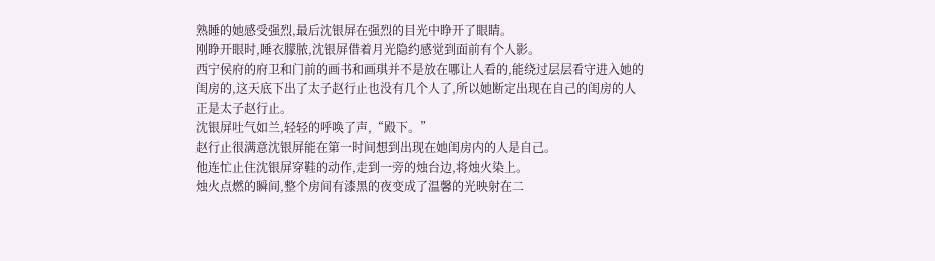熟睡的她感受强烈,最后沈银屏在强烈的目光中睁开了眼睛。
刚睁开眼时,睡衣朦脓,沈银屏借着月光隐约感觉到面前有个人影。
西宁侯府的府卫和门前的画书和画琪并不是放在哪让人看的,能绕过层层看守进入她的闺房的,这天底下出了太子赵行止也没有几个人了,所以她断定出现在自己的闺房的人正是太子赵行止。
沈银屏吐气如兰,轻轻的呼唤了声,“殿下。”
赵行止很满意沈银屏能在第一时间想到出现在她闺房内的人是自己。
他连忙止住沈银屏穿鞋的动作,走到一旁的烛台边,将烛火染上。
烛火点燃的瞬间,整个房间有漆黑的夜变成了温馨的光映射在二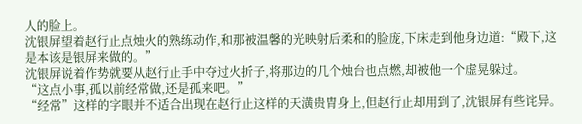人的脸上。
沈银屏望着赵行止点烛火的熟练动作,和那被温馨的光映射后柔和的脸庞,下床走到他身边道:“殿下,这是本该是银屏来做的。”
沈银屏说着作势就要从赵行止手中夺过火折子,将那边的几个烛台也点燃,却被他一个虚晃躲过。
“这点小事,孤以前经常做,还是孤来吧。”
“经常”这样的字眼并不适合出现在赵行止这样的天潢贵胄身上,但赵行止却用到了,沈银屏有些诧异。